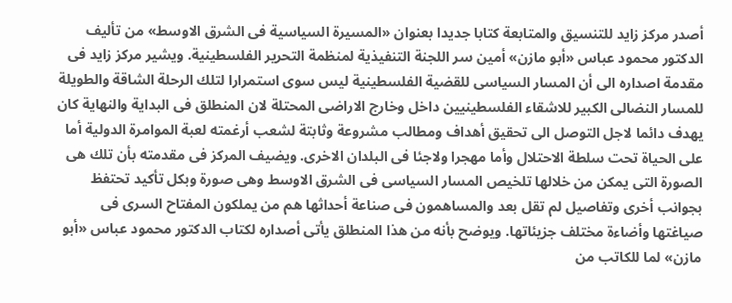أصدر مركز زايد للتنسيق والمتابعة كتابا جديدا بعنوان «المسيرة السياسية فى الشرق الاوسط» من تأليف الدكتور محمود عباس «أبو مازن» أمين سر اللجنة التنفيذية لمنظمة التحرير الفلسطينية. ويشير مركز زايد فى مقدمة اصداره الى أن المسار السياسى للقضية الفلسطينية ليس سوى استمرارا لتلك الرحلة الشاقة والطويلة للمسار النضالى الكبير للاشقاء الفلسطينيين داخل وخارج الاراضى المحتلة لان المنطلق فى البداية والنهاية كان يهدف دائما لاجل التوصل الى تحقيق أهداف ومطالب مشروعة وثابتة لشعب أرغمته لعبة الموامرة الدولية أما على الحياة تحت سلطة الاحتلال وأما مهجرا ولاجئا فى البلدان الاخرى. ويضيف المركز فى مقدمته بأن تلك هى الصورة التى يمكن من خلالها تلخيص المسار السياسى فى الشرق الاوسط وهى صورة وبكل تأكيد تحتفظ بجوانب أخرى وتفاصيل لم تقل بعد والمساهمون فى صناعة أحداثها هم من يملكون المفتاح السرى فى صياغتها وأضاءة مختلف جزيئاتها. ويوضح بأنه من هذا المنطلق يأتى أصداره لكتاب الدكتور محمود عباس «أبو مازن» لما للكاتب من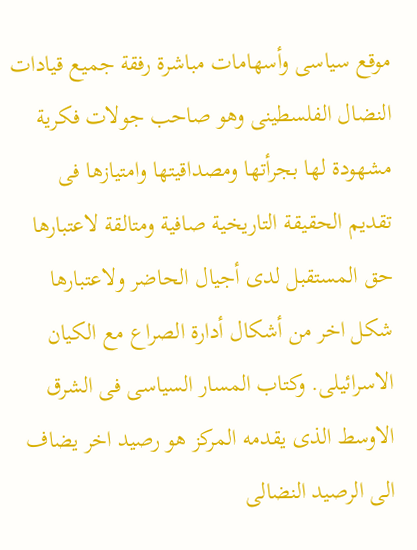موقع سياسى وأسهامات مباشرة رفقة جميع قيادات النضال الفلسطينى وهو صاحب جولات فكرية مشهودة لها بجرأتها ومصداقيتها وامتيازها فى تقديم الحقيقة التاريخية صافية ومتالقة لاعتبارها حق المستقبل لدى أجيال الحاضر ولاعتبارها شكل اخر من أشكال أدارة الصراع مع الكيان الاسرائيلى. وكتاب المسار السياسى فى الشرق الاوسط الذى يقدمه المركز هو رصيد اخر يضاف الى الرصيد النضالى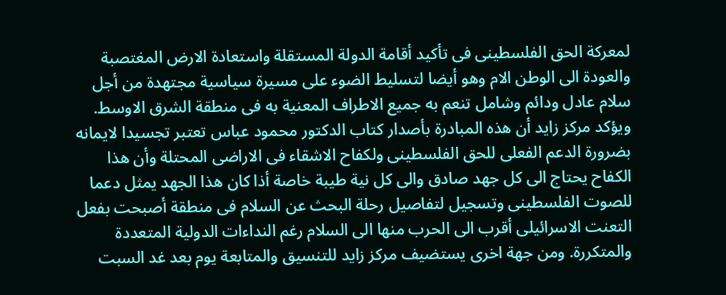لمعركة الحق الفلسطينى فى تأكيد أقامة الدولة المستقلة واستعادة الارض المغتصبة والعودة الى الوطن الام وهو أيضا لتسليط الضوء على مسيرة سياسية مجتهدة من أجل سلام عادل ودائم وشامل تنعم به جميع الاطراف المعنية به فى منطقة الشرق الاوسط. ويؤكد مركز زايد أن هذه المبادرة بأصدار كتاب الدكتور محمود عباس تعتبر تجسيدا لايمانه بضرورة الدعم الفعلى للحق الفلسطينى ولكفاح الاشقاء فى الاراضى المحتلة وأن هذا الكفاح يحتاج الى كل جهد صادق والى كل نية طيبة خاصة أذا كان هذا الجهد يمثل دعما للصوت الفلسطينى وتسجيل لتفاصيل رحلة البحث عن السلام فى منطقة أصبحت بفعل التعنت الاسرائيلى أقرب الى الحرب منها الى السلام رغم النداءات الدولية المتعددة والمتكررة. ومن جهة اخرى يستضيف مركز زايد للتنسيق والمتابعة يوم بعد غد السبت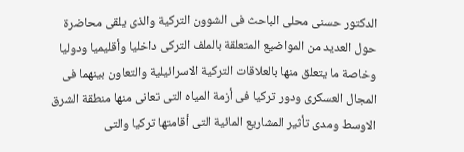الدكتور حسنى محلى الباحث فى الشوون التركية والذى يلقى محاضرة حول العديد من المواضيع المتعلقة بالملف التركى داخليا وأقليميا ودوليا وخاصة ما يتعلق منها بالعلاقات التركية الاسرائيلية والتعاون بينهما فى المجال العسكرى ودور تركيا فى أزمة المياه التى تعانى منها منطقة الشرق الاوسط ومدى تأثير المشاريع المائية التى أقامتها تركيا والتى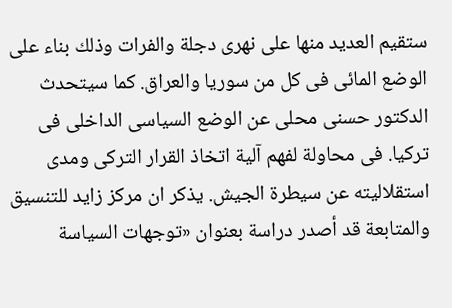ستقيم العديد منها على نهرى دجلة والفرات وذلك بناء على الوضع المائى فى كل من سوريا والعراق. كما سيتحدث الدكتور حسنى محلى عن الوضع السياسى الداخلى فى تركيا. فى محاولة لفهم آلية اتخاذ القرار التركى ومدى استقلاليته عن سيطرة الجيش. يذكر ان مركز زايد للتنسيق والمتابعة قد أصدر دراسة بعنوان «توجهات السياسة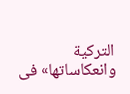التركية وانعكاساتها» فى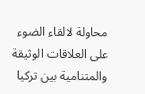محاولة لالقاء الضوء على العلاقات الوثيقة والمتنامية بين تركيا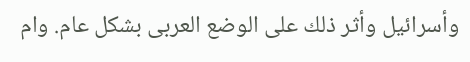وأسرائيل وأثر ذلك على الوضع العربى بشكل عام. وام